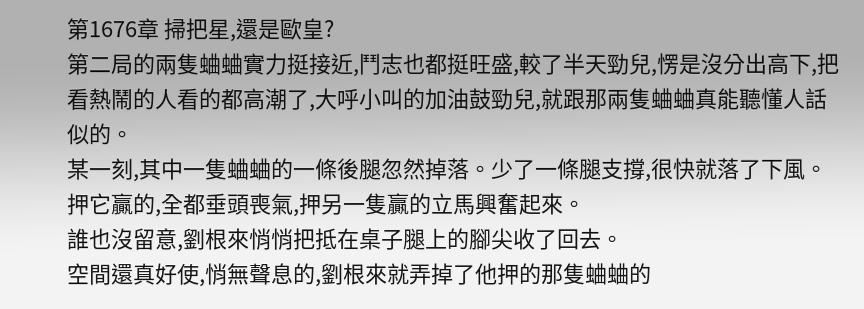第1676章 掃把星,還是歐皇?
第二局的兩隻蛐蛐實力挺接近,鬥志也都挺旺盛,較了半天勁兒,愣是沒分出高下,把看熱鬧的人看的都高潮了,大呼小叫的加油鼓勁兒,就跟那兩隻蛐蛐真能聽懂人話似的。
某一刻,其中一隻蛐蛐的一條後腿忽然掉落。少了一條腿支撐,很快就落了下風。
押它贏的,全都垂頭喪氣,押另一隻贏的立馬興奮起來。
誰也沒留意,劉根來悄悄把抵在桌子腿上的腳尖收了回去。
空間還真好使,悄無聲息的,劉根來就弄掉了他押的那隻蛐蛐的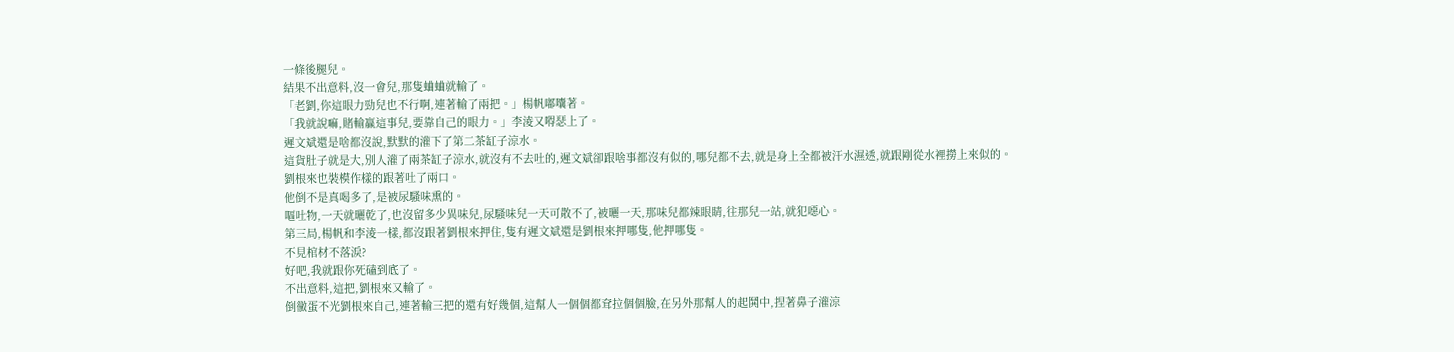一條後腿兒。
結果不出意料,沒一會兒,那隻蛐蛐就輸了。
「老劉,你這眼力勁兒也不行啊,連著輸了兩把。」楊帆嘟囔著。
「我就說嘛,賭輸贏這事兒,要靠自己的眼力。」李淩又嘚瑟上了。
遲文斌還是啥都沒說,默默的灌下了第二茶缸子涼水。
這貨肚子就是大,別人灌了兩茶缸子涼水,就沒有不去吐的,遲文斌卻跟啥事都沒有似的,哪兒都不去,就是身上全都被汗水濕透,就跟剛從水裡撈上來似的。
劉根來也裝模作樣的跟著吐了兩口。
他倒不是真喝多了,是被尿騷味熏的。
嘔吐物,一天就曬乾了,也沒留多少異味兒,尿騷味兒一天可散不了,被曬一天,那味兒都辣眼睛,往那兒一站,就犯噁心。
第三局,楊帆和李淩一樣,都沒跟著劉根來押住,隻有遲文斌還是劉根來押哪隻,他押哪隻。
不見棺材不落淚?
好吧,我就跟你死磕到底了。
不出意料,這把,劉根來又輸了。
倒黴蛋不光劉根來自己,連著輸三把的還有好幾個,這幫人一個個都耷拉個個臉,在另外那幫人的起鬨中,捏著鼻子灌涼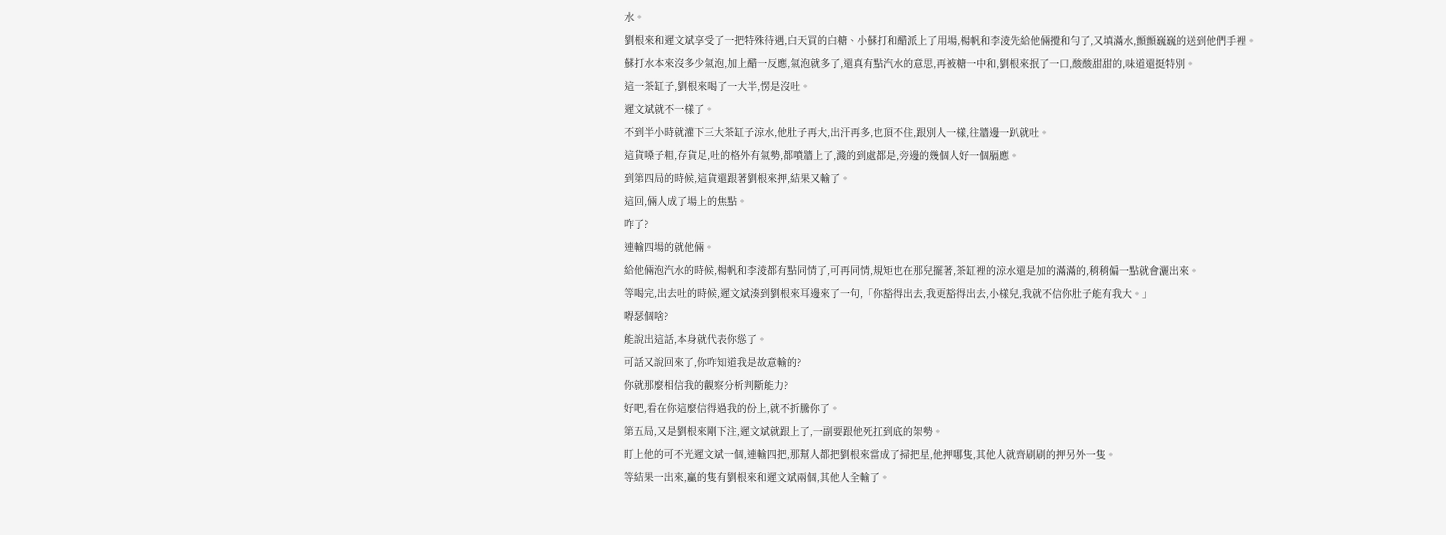水。
劉根來和遲文斌享受了一把特殊待遇,白天買的白糖、小蘇打和醋派上了用場,楊帆和李淩先給他倆攪和勻了,又填滿水,顫顫巍巍的送到他們手裡。
蘇打水本來沒多少氣泡,加上醋一反應,氣泡就多了,還真有點汽水的意思,再被糖一中和,劉根來抿了一口,酸酸甜甜的,味道還挺特別。
這一茶缸子,劉根來喝了一大半,愣是沒吐。
遲文斌就不一樣了。
不到半小時就灌下三大茶缸子涼水,他肚子再大,出汗再多,也頂不住,跟別人一樣,往牆邊一趴就吐。
這貨嗓子粗,存貨足,吐的格外有氣勢,都噴牆上了,濺的到處都是,旁邊的幾個人好一個膈應。
到第四局的時候,這貨還跟著劉根來押,結果又輸了。
這回,倆人成了場上的焦點。
咋了?
連輸四場的就他倆。
給他倆泡汽水的時候,楊帆和李淩都有點同情了,可再同情,規矩也在那兒擺著,茶缸裡的涼水還是加的滿滿的,稍稍偏一點就會灑出來。
等喝完,出去吐的時候,遲文斌湊到劉根來耳邊來了一句,「你豁得出去,我更豁得出去,小樣兒,我就不信你肚子能有我大。」
嘚瑟個啥?
能說出這話,本身就代表你慫了。
可話又說回來了,你咋知道我是故意輸的?
你就那麼相信我的觀察分析判斷能力?
好吧,看在你這麼信得過我的份上,就不折騰你了。
第五局,又是劉根來剛下注,遲文斌就跟上了,一副要跟他死扛到底的架勢。
盯上他的可不光遲文斌一個,連輸四把,那幫人都把劉根來當成了掃把星,他押哪隻,其他人就齊刷刷的押另外一隻。
等結果一出來,贏的隻有劉根來和遲文斌兩個,其他人全輸了。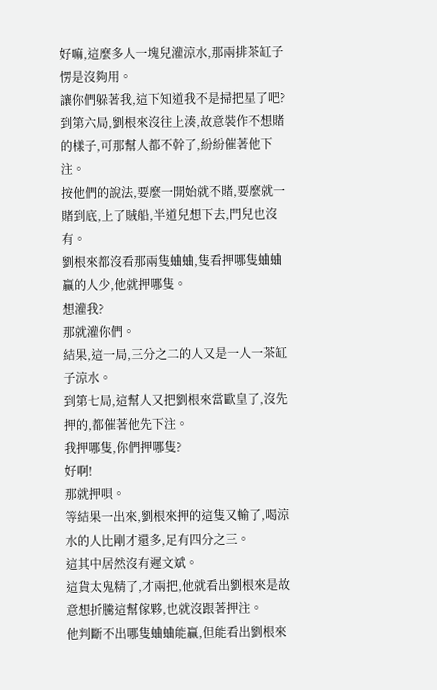好嘛,這麼多人一塊兒灌涼水,那兩排茶缸子愣是沒夠用。
讓你們躲著我,這下知道我不是掃把星了吧?
到第六局,劉根來沒往上湊,故意裝作不想賭的樣子,可那幫人都不幹了,紛紛催著他下注。
按他們的說法,要麼一開始就不賭,要麼就一賭到底,上了賊船,半道兒想下去,門兒也沒有。
劉根來都沒看那兩隻蛐蛐,隻看押哪隻蛐蛐贏的人少,他就押哪隻。
想灌我?
那就灌你們。
結果,這一局,三分之二的人又是一人一茶缸子涼水。
到第七局,這幫人又把劉根來當歐皇了,沒先押的,都催著他先下注。
我押哪隻,你們押哪隻?
好啊!
那就押唄。
等結果一出來,劉根來押的這隻又輸了,喝涼水的人比剛才還多,足有四分之三。
這其中居然沒有遲文斌。
這貨太鬼精了,才兩把,他就看出劉根來是故意想折騰這幫傢夥,也就沒跟著押注。
他判斷不出哪隻蛐蛐能贏,但能看出劉根來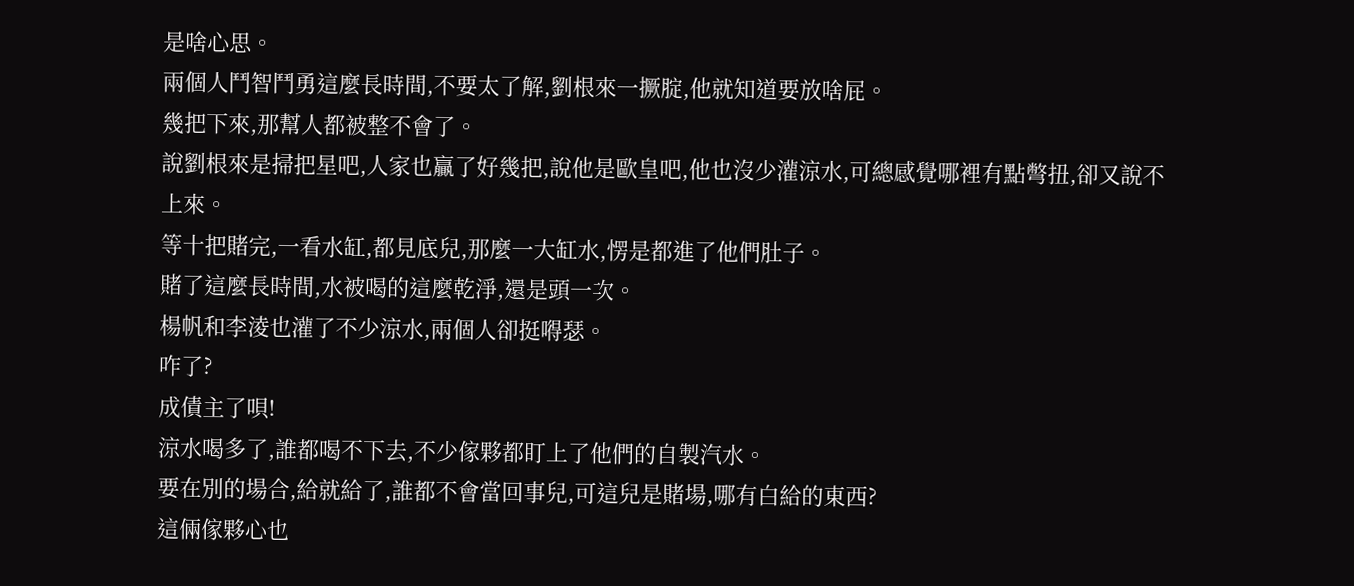是啥心思。
兩個人鬥智鬥勇這麼長時間,不要太了解,劉根來一撅腚,他就知道要放啥屁。
幾把下來,那幫人都被整不會了。
說劉根來是掃把星吧,人家也贏了好幾把,說他是歐皇吧,他也沒少灌涼水,可總感覺哪裡有點彆扭,卻又說不上來。
等十把賭完,一看水缸,都見底兒,那麼一大缸水,愣是都進了他們肚子。
賭了這麼長時間,水被喝的這麼乾淨,還是頭一次。
楊帆和李淩也灌了不少涼水,兩個人卻挺嘚瑟。
咋了?
成債主了唄!
涼水喝多了,誰都喝不下去,不少傢夥都盯上了他們的自製汽水。
要在別的場合,給就給了,誰都不會當回事兒,可這兒是賭場,哪有白給的東西?
這倆傢夥心也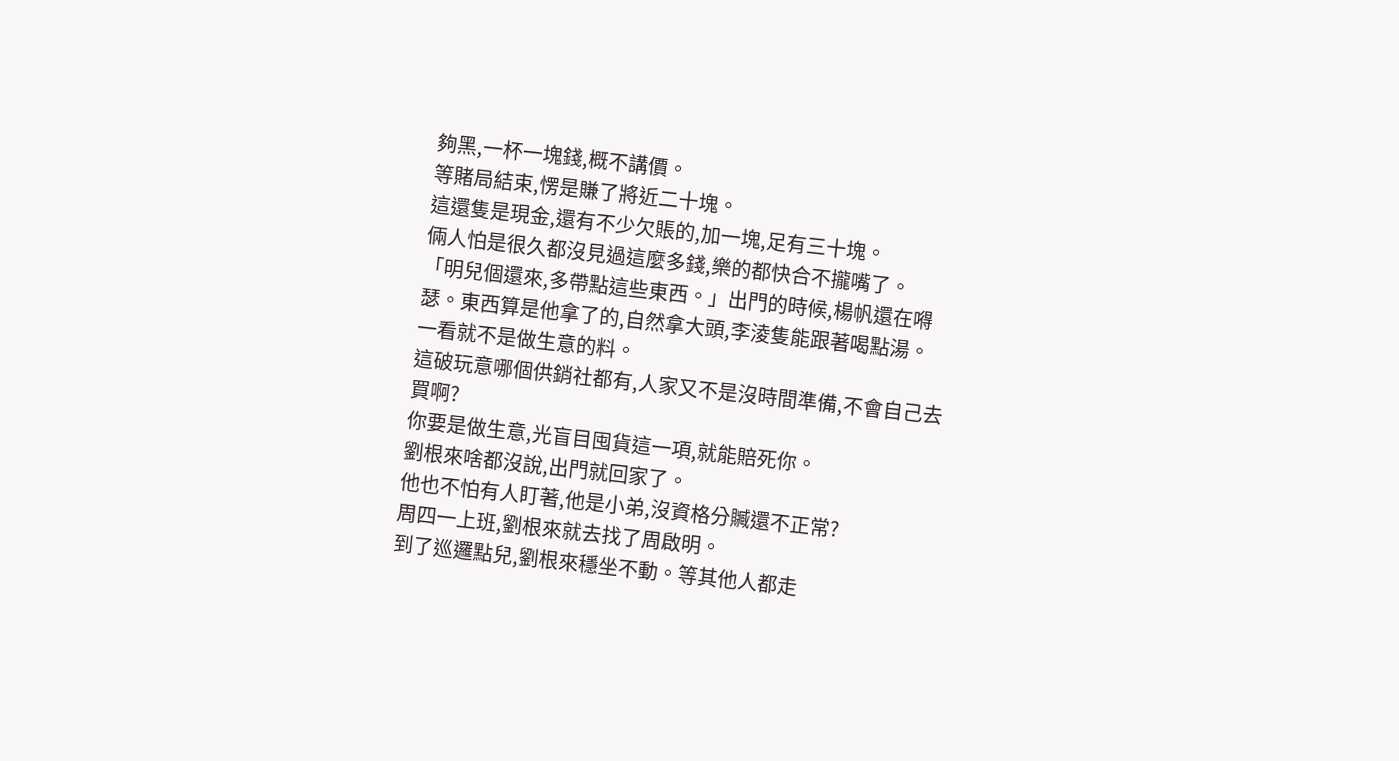夠黑,一杯一塊錢,概不講價。
等賭局結束,愣是賺了將近二十塊。
這還隻是現金,還有不少欠賬的,加一塊,足有三十塊。
倆人怕是很久都沒見過這麼多錢,樂的都快合不攏嘴了。
「明兒個還來,多帶點這些東西。」出門的時候,楊帆還在嘚瑟。東西算是他拿了的,自然拿大頭,李淩隻能跟著喝點湯。
一看就不是做生意的料。
這破玩意哪個供銷社都有,人家又不是沒時間準備,不會自己去買啊?
你要是做生意,光盲目囤貨這一項,就能賠死你。
劉根來啥都沒說,出門就回家了。
他也不怕有人盯著,他是小弟,沒資格分贓還不正常?
周四一上班,劉根來就去找了周啟明。
到了巡邏點兒,劉根來穩坐不動。等其他人都走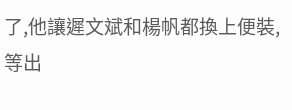了,他讓遲文斌和楊帆都換上便裝,等出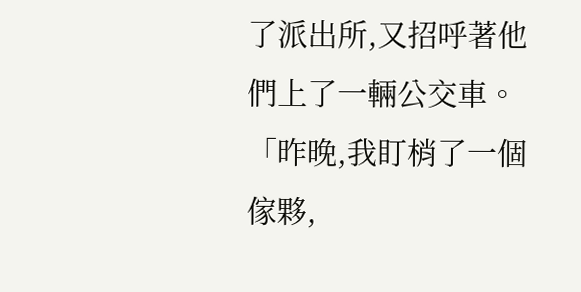了派出所,又招呼著他們上了一輛公交車。
「昨晚,我盯梢了一個傢夥,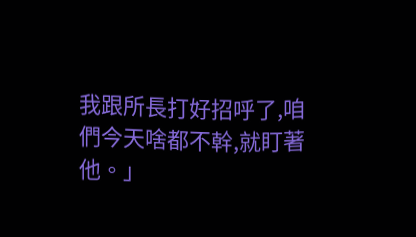我跟所長打好招呼了,咱們今天啥都不幹,就盯著他。」